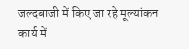जल्दबाजी में किए जा रहे मूल्यांकन कार्य में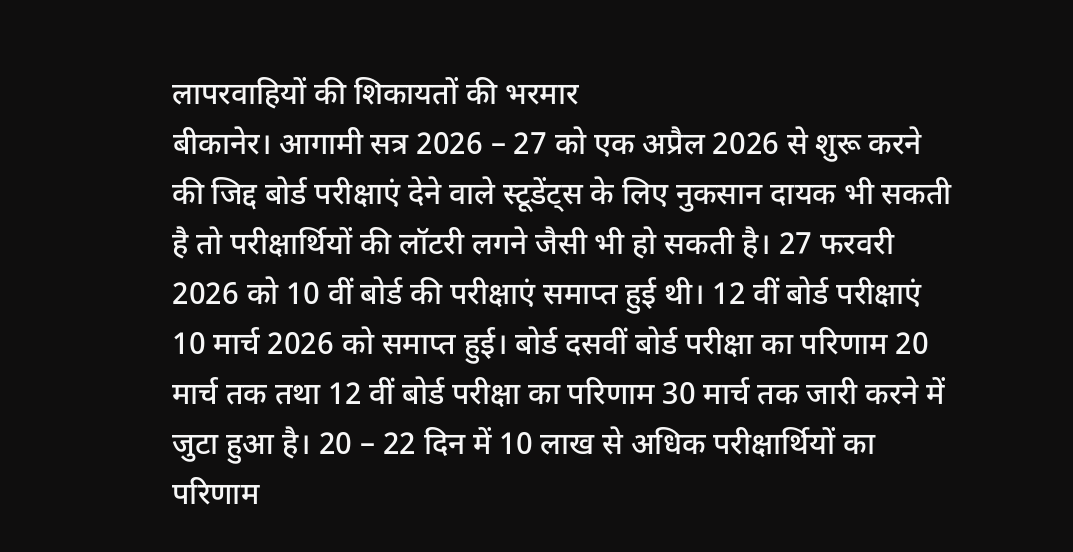लापरवाहियों की शिकायतों की भरमार
बीकानेर। आगामी सत्र 2026 – 27 को एक अप्रैल 2026 से शुरू करने की जिद्द बोर्ड परीक्षाएं देने वाले स्टूडेंट्स के लिए नुकसान दायक भी सकती है तो परीक्षार्थियों की लॉटरी लगने जैसी भी हो सकती है। 27 फरवरी 2026 को 10 वीं बोर्ड की परीक्षाएं समाप्त हुई थी। 12 वीं बोर्ड परीक्षाएं 10 मार्च 2026 को समाप्त हुई। बोर्ड दसवीं बोर्ड परीक्षा का परिणाम 20 मार्च तक तथा 12 वीं बोर्ड परीक्षा का परिणाम 30 मार्च तक जारी करने में जुटा हुआ है। 20 – 22 दिन में 10 लाख से अधिक परीक्षार्थियों का परिणाम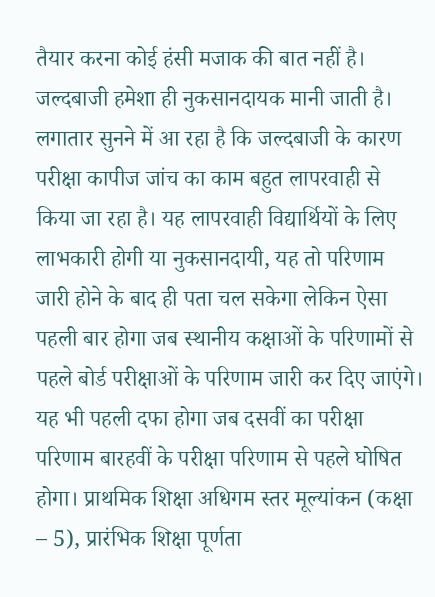तैयार करना कोई हंसी मजाक की बात नहीं है। जल्दबाजी हमेशा ही नुकसानदायक मानी जाती है। लगातार सुनने में आ रहा है कि जल्दबाजी के कारण परीक्षा कापीज जांच का काम बहुत लापरवाही से किया जा रहा है। यह लापरवाही विद्यार्थियों के लिए लाभकारी होगी या नुकसानदायी, यह तो परिणाम जारी होने के बाद ही पता चल सकेगा लेकिन ऐसा पहली बार होगा जब स्थानीय कक्षाओं के परिणामों से पहले बोर्ड परीक्षाओं के परिणाम जारी कर दिए जाएंगे। यह भी पहली दफा होगा जब दसवीं का परीक्षा परिणाम बारहवीं के परीक्षा परिणाम से पहले घोषित होगा। प्राथमिक शिक्षा अधिगम स्तर मूल्यांकन (कक्षा – 5), प्रारंभिक शिक्षा पूर्णता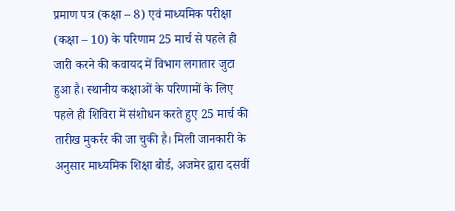प्रमाण पत्र (कक्षा – 8) एवं माध्यमिक परीक्षा (कक्षा – 10) के परिणाम 25 मार्च से पहले ही जारी करने की कवायद में विभाग लगातार जुटा हुआ है। स्थानीय कक्षाओं के परिणामों के लिए पहले ही शिविरा में संशोधन करते हुए 25 मार्च की तारीख मुकर्रर की जा चुकी है। मिली जानकारी के अनुसार माध्यमिक शिक्षा बोर्ड, अजमेर द्वारा दसवीं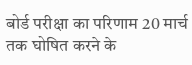बोर्ड परीक्षा का परिणाम 20 मार्च तक घोषित करने के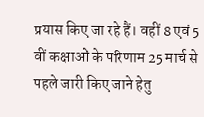प्रयास किए जा रहे हैं। वहीं 8 एवं 5 वीं कक्षाओं के परिणाम 25 मार्च से पहले जारी किए जाने हेतु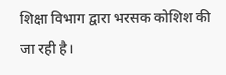शिक्षा विभाग द्वारा भरसक कोशिश की जा रही है।